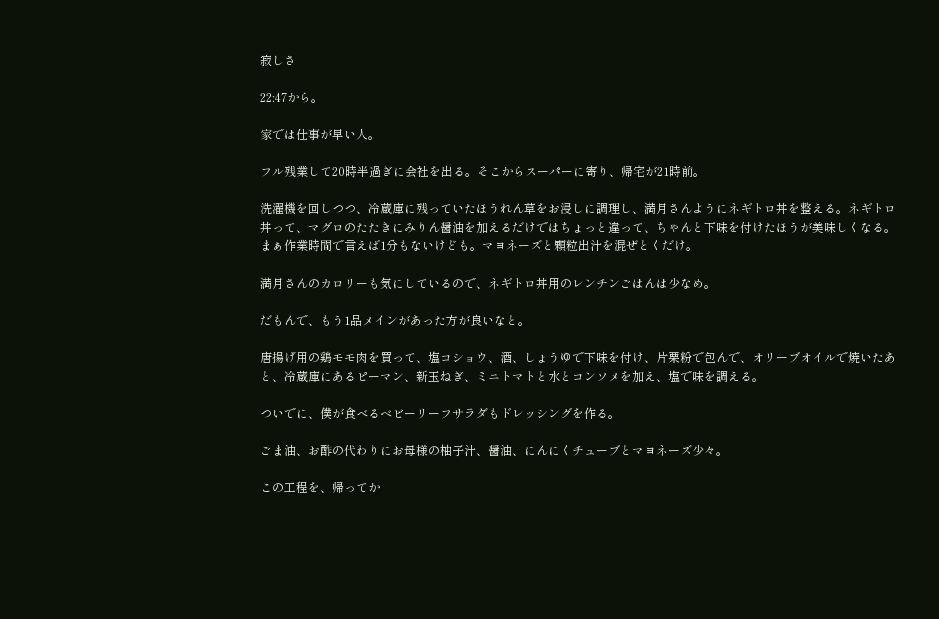寂しさ

22:47から。

家では仕事が早い人。

フル残業して20時半過ぎに会社を出る。そこからスーパーに寄り、帰宅が21時前。

洗濯機を回しつつ、冷蔵庫に残っていたほうれん草をお浸しに調理し、満月さんようにネギトロ丼を整える。ネギトロ丼って、マグロのたたきにみりん醤油を加えるだけではちょっと違って、ちゃんと下味を付けたほうが美味しくなる。まぁ作業時間で言えば1分もないけども。マヨネーズと顆粒出汁を混ぜとくだけ。

満月さんのカロリーも気にしているので、ネギトロ丼用のレンチンごはんは少なめ。

だもんで、もう1品メインがあった方が良いなと。

唐揚げ用の鶏モモ肉を買って、塩コショウ、酒、しょうゆで下味を付け、片栗粉で包んで、オリーブオイルで焼いたあと、冷蔵庫にあるピーマン、新玉ねぎ、ミニトマトと水とコンソメを加え、塩で味を調える。

ついでに、僕が食べるベビーリーフサラダもドレッシングを作る。

ごま油、お酢の代わりにお母様の柚子汁、醤油、にんにくチューブとマヨネーズ少々。

この工程を、帰ってか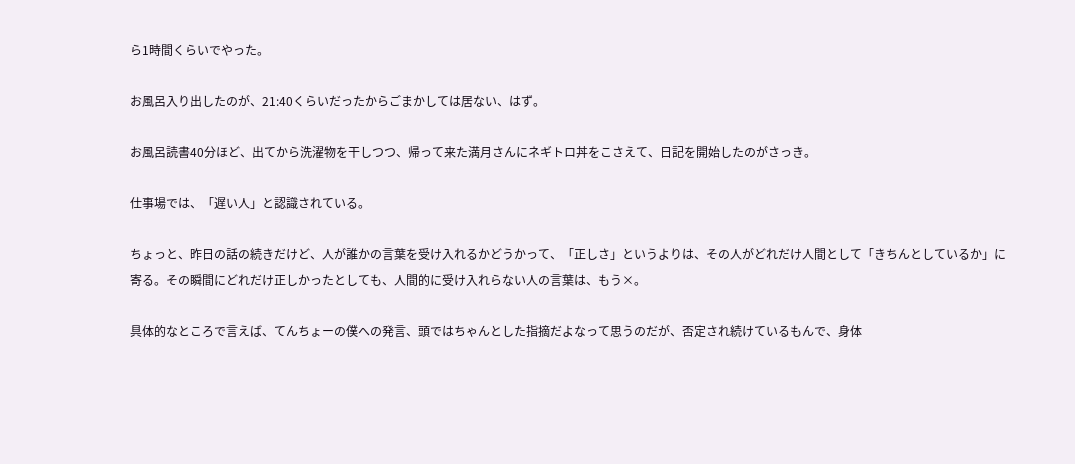ら1時間くらいでやった。

お風呂入り出したのが、21:40くらいだったからごまかしては居ない、はず。

お風呂読書40分ほど、出てから洗濯物を干しつつ、帰って来た満月さんにネギトロ丼をこさえて、日記を開始したのがさっき。

仕事場では、「遅い人」と認識されている。

ちょっと、昨日の話の続きだけど、人が誰かの言葉を受け入れるかどうかって、「正しさ」というよりは、その人がどれだけ人間として「きちんとしているか」に寄る。その瞬間にどれだけ正しかったとしても、人間的に受け入れらない人の言葉は、もう×。

具体的なところで言えば、てんちょーの僕への発言、頭ではちゃんとした指摘だよなって思うのだが、否定され続けているもんで、身体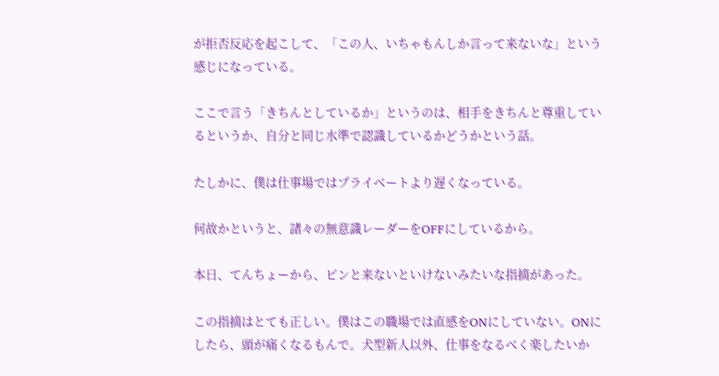が拒否反応を起こして、「この人、いちゃもんしか言って来ないな」という感じになっている。

ここで言う「きちんとしているか」というのは、相手をきちんと尊重しているというか、自分と同じ水準で認識しているかどうかという話。

たしかに、僕は仕事場ではプライベートより遅くなっている。

何故かというと、諸々の無意識レーダーをOFFにしているから。

本日、てんちょーから、ピンと来ないといけないみたいな指摘があった。

この指摘はとても正しい。僕はこの職場では直感をONにしていない。ONにしたら、頭が痛くなるもんで。犬型新人以外、仕事をなるべく楽したいか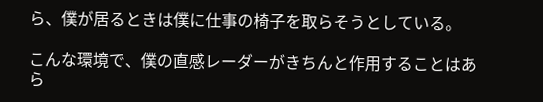ら、僕が居るときは僕に仕事の椅子を取らそうとしている。

こんな環境で、僕の直感レーダーがきちんと作用することはあら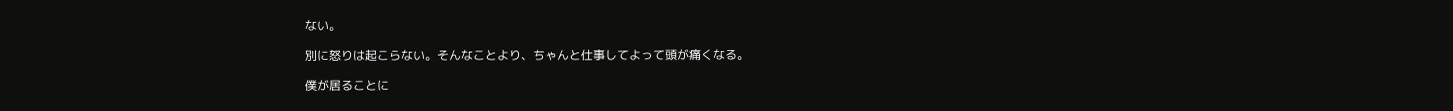ない。

別に怒りは起こらない。そんなことより、ちゃんと仕事してよって頭が痛くなる。

僕が居ることに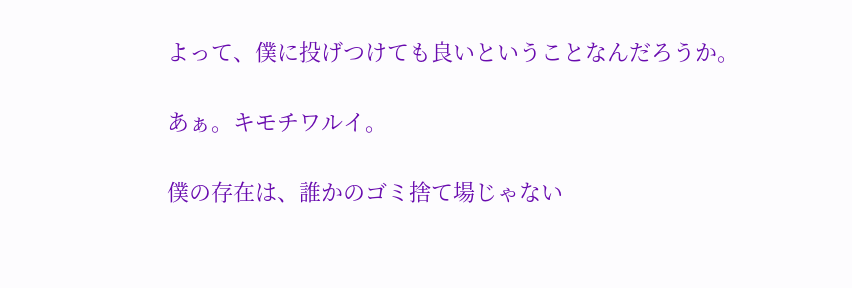よって、僕に投げつけても良いということなんだろうか。

あぁ。キモチワルイ。

僕の存在は、誰かのゴミ捨て場じゃない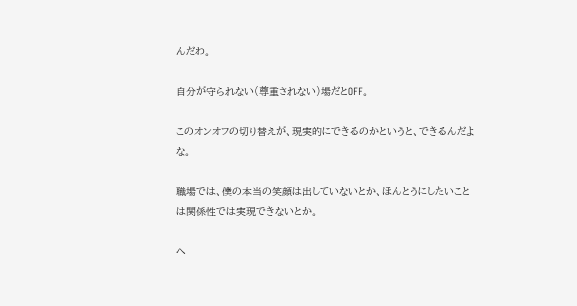んだわ。

自分が守られない(尊重されない)場だとOFF。

このオンオフの切り替えが、現実的にできるのかというと、できるんだよな。

職場では、僕の本当の笑顔は出していないとか、ほんとうにしたいことは関係性では実現できないとか。

へ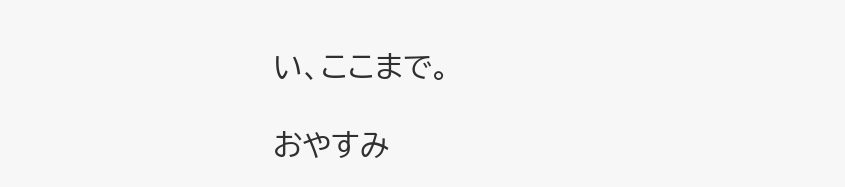い、ここまで。

おやすみ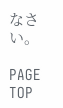なさい。

PAGE TOP